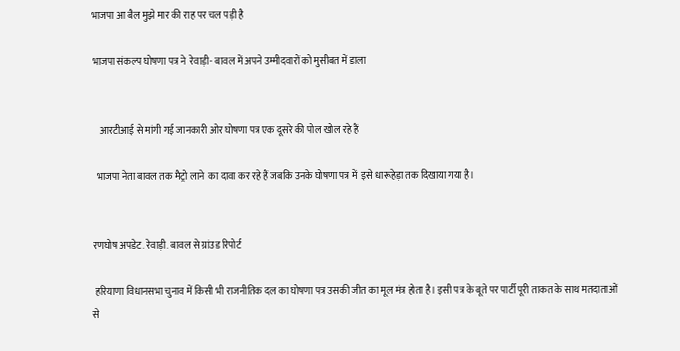भाजपा आ बैल मुझे मार की राह पर चल पड़ी है

भाजपा संकल्प घोषणा पत्र ने  रेवाड़ी- बावल में अपने उम्मीदवारों को मुसीबत में डाला


    आरटीआई से मांगी गई जानकारी ओर घोषणा पत्र एक दूसरे की पोल खोल रहे हैं

  भाजपा नेता बावल तक मैट्रो लाने  का दावा कर रहे हैं जबकि उनके घोषणा पत्र में  इसे धारूहेड़ा तक दिखाया गया है।


रणघोष अपडेट. रेवाड़ी. बावल से ग्रांउड रिपोर्ट

 हरियाणा विधानसभा चुनाव में किसी भी राजनीतिक दल का घोषणा पत्र उसकी जीत का मूल मंत्र होता है। इसी पत्र के बूते पर पार्टी पूरी ताकत के साथ मतदाताओं से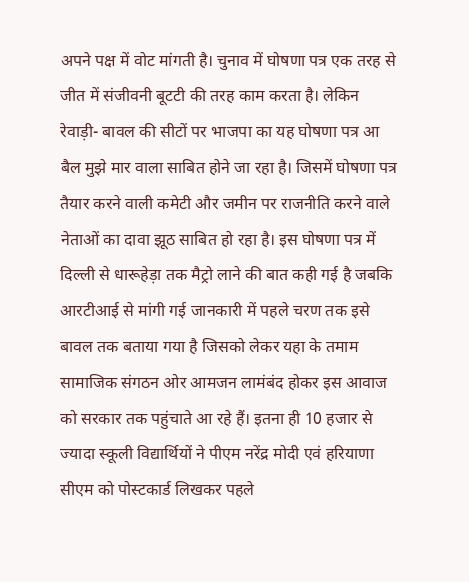अपने पक्ष में वोट मांगती है। चुनाव में घोषणा पत्र एक तरह से जीत में संजीवनी बूटटी की तरह काम करता है। लेकिन रेवाड़ी- बावल की सीटों पर भाजपा का यह घोषणा पत्र आ बैल मुझे मार वाला साबित होने जा रहा है। जिसमें घोषणा पत्र तैयार करने वाली कमेटी और जमीन पर राजनीति करने वाले नेताओं का दावा झूठ साबित हो रहा है। इस घोषणा पत्र में दिल्ली से धारूहेड़ा तक मैट्रो लाने की बात कही गई है जबकि आरटीआई से मांगी गई जानकारी में पहले चरण तक इसे बावल तक बताया गया है जिसको लेकर यहा के तमाम सामाजिक संगठन ओर आमजन लामंबंद होकर इस आवाज को सरकार तक पहुंचाते आ रहे हैं। इतना ही 10 हजार से ज्यादा स्कूली विद्यार्थियों ने पीएम नरेंद्र मोदी एवं हरियाणा सीएम को पोस्टकार्ड लिखकर पहले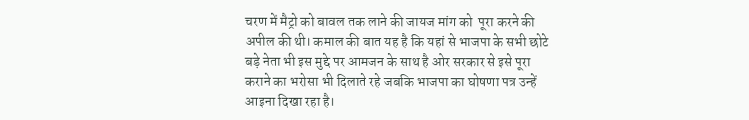चरण में मैट्रो को बावल तक लाने की जायज मांग को  पूरा करने की अपील की थी। कमाल की बात यह है कि यहां से भाजपा के सभी छोटे बड़े नेता भी इस मुद्दे पर आमजन के साथ है ओर सरकार से इसे पूरा कराने का भरोसा भी दिलाते रहे जबकि भाजपा का घोषणा पत्र उन्हें आइना दिखा रहा है।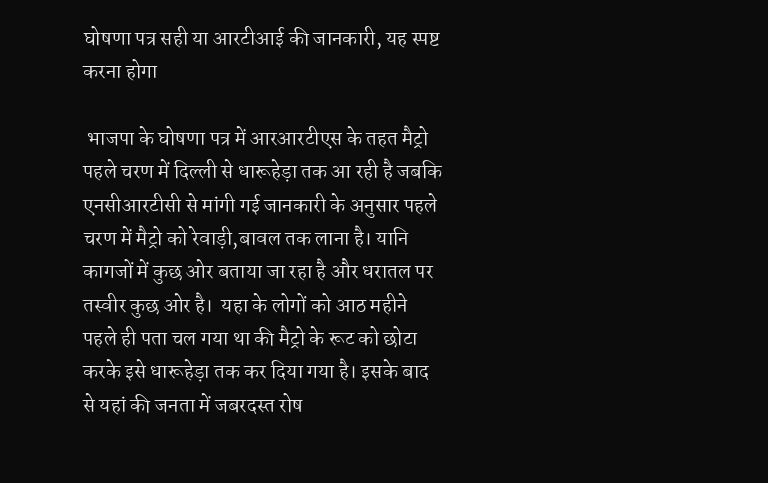घोषणा पत्र सही या आरटीआई की जानकारी, यह स्पष्ट करना होगा

 भाजपा के घोषणा पत्र में आरआरटीएस के तहत मैट्रो पहले चरण में दिल्ली से धारूहेड़ा तक आ रही है जबकि एनसीआरटीसी से मांगी गई जानकारी के अनुसार पहले चरण में मैट्रो को रेवाड़ी,बावल तक लाना है। यानि कागजों में कुछ ओर बताया जा रहा है और धरातल पर तस्वीर कुछ ओर है।  यहा के लोगों को आठ महीने पहले ही पता चल गया था की मैट्रो के रूट को छोटा करके इसे धारूहेड़ा तक कर दिया गया है। इसके बाद से यहां की जनता में जबरदस्त रोष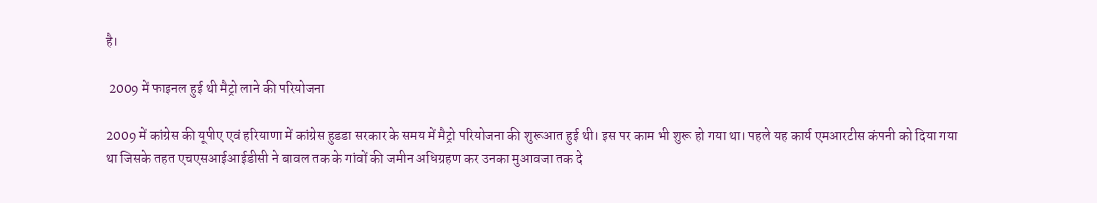है।

 2009 में फाइनल हुई थी मैट्रो लाने की परियोजना

2009 में कांग्रेस की यूपीए एवं हरियाणा में कांग्रेस हुडडा सरकार के समय में मैट्रो परियोजना की शुरूआत हुई थी। इस पर काम भी शुरू हो गया था। पहले यह कार्य एमआरटीस कंपनी को दिया गया था जिसके तहत एचएसआईआईडीसी ने बावल तक के गांवों की जमीन अधिग्रहण कर उनका मुआवजा तक दे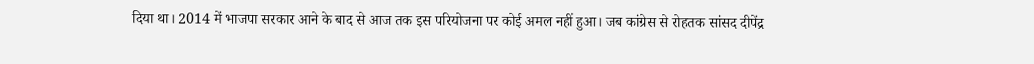दिया था। 2014 में भाजपा सरकार आने के बाद से आज तक इस परियोजना पर कोई अमल नहीं हुआ। जब कांग्रेस से रोहतक सांसद दीपेंद्र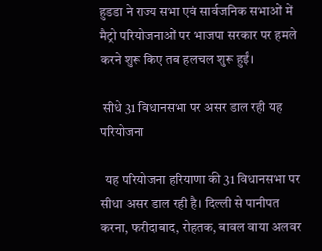हुडडा ने राज्य सभा एवं सार्वजनिक सभाओं में मैट्रो परियोजनाओं पर भाजपा सरकार पर हमले करने शुरू किए तब हलचल शुरू हुईं।

 सीधे 31 विधानसभा पर असर डाल रही यह परियोजना

  यह परियोजना हरियाणा की 31 विधानसभा पर सीधा असर डाल रही है। दिल्ली से पानीपत करना, फरीदाबाद, रोहतक, बावल वाया अलवर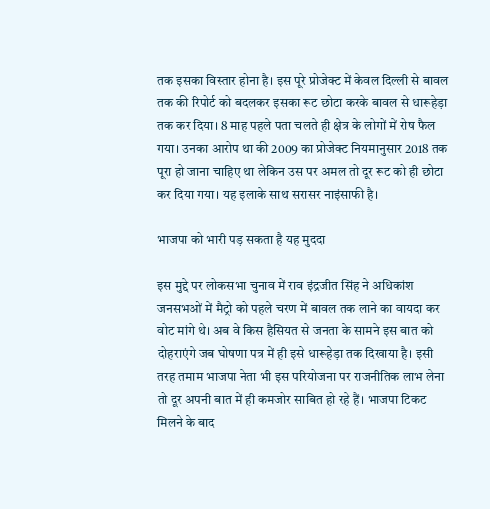तक इसका विस्तार होना है। इस पूरे प्रोजेक्ट में केवल दिल्ली से बावल तक की रिपोर्ट को बदलकर इसका रूट छोटा करके बावल से धारूहेड़ा तक कर दिया। 8 माह पहले पता चलते ही क्षेत्र के लोगों में रोष फैल गया। उनका आरोप था की 2009 का प्रोजेक्ट नियमानुसार 2018 तक पूरा हो जाना चाहिए था लेकिन उस पर अमल तो दूर रूट को ही छोटा कर दिया गया। यह इलाके साथ सरासर नाइंसाफी है।

भाजपा को भारी पड़ सकता है यह मुददा

इस मुद्दे पर लोकसभा चुनाव में राव इंद्रजीत सिंह ने अधिकांश जनसभओं में मैट्रो को पहले चरण में बावल तक लाने का वायदा कर वोट मांगे थे। अब वे किस हैसियत से जनता के सामने इस बात को दोहराएंगे जब घोषणा पत्र में ही इसे धारूहेड़ा तक दिखाया है। इसी तरह तमाम भाजपा नेता भी इस परियोजना पर राजनीतिक लाभ लेना तो दूर अपनी बात में ही कमजोर साबित हो रहे हैं। भाजपा टिकट मिलने के बाद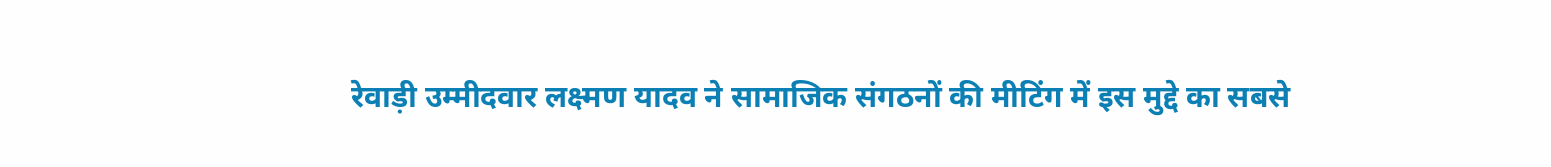रेवाड़ी उम्मीदवार लक्ष्मण यादव ने सामाजिक संगठनों की मीटिंग में इस मुद्दे का सबसे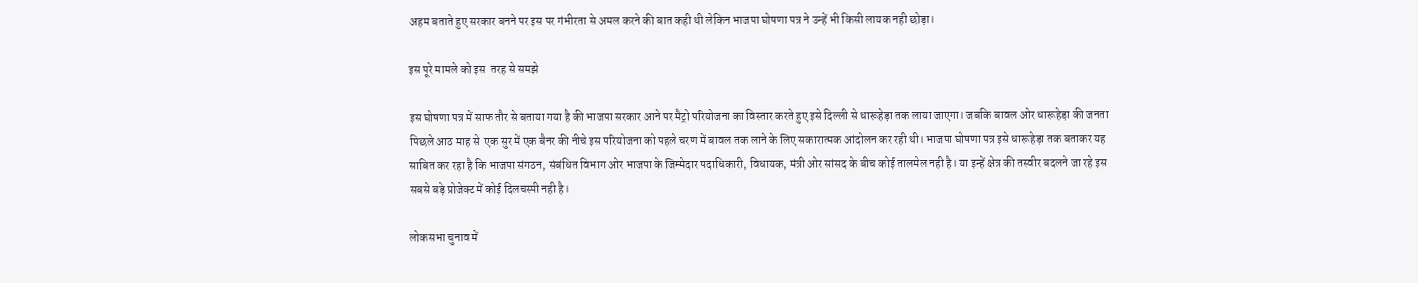अहम बताते हुए सरकार बनने पर इस पर गंभीरता से अमल करने की बात कही थी लेकिन भाजपा घोषणा पत्र ने उन्हें भी किसी लायक नही छोड़ा।

इस पूरे मामले को इस  तरह से समझे

इस घोषणा पत्र में साफ तौर से बताया गया है की भाजपा सरकार आने पर मैट्रो परियोजना का विस्तार करते हुए इसे दिल्ली से धारूहेड़ा तक लाया जाएगा। जबकि बावल ओर धारूहेड़ा की जनता पिछले आठ माह से  एक सुर में एक बैनर की नीचे इस परियोजना को पहले चरण में बावल तक लाने के लिए सकारात्मक आंदोलन कर रही थी। भाजपा घोषणा पत्र इसे धारूहेड़ा तक बताकर यह साबित कर रहा है कि भाजपा संगठन, संबंधित विभाग ओर भाजपा के जिम्मेदार पदाधिकारी, विधायक, मंत्री ओर सांसद के बीच कोई तालमेल नही है। या इन्हें क्षेत्र की तस्वीर बदलने जा रहे इस सबसे बड़े प्रोजेक्ट में कोई दिलचस्पी नही है।

लोकसभा चुनाव में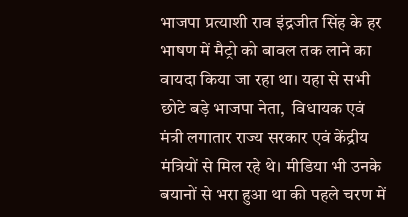भाजपा प्रत्याशी राव इंद्रजीत सिंह के हर  भाषण में मैट्रो को बावल तक लाने का वायदा किया जा रहा था। यहा से सभी छोटे बड़े भाजपा नेता,  विधायक एवं मंत्री लगातार राज्य सरकार एवं केंद्रीय मंत्रियों से मिल रहे थे। मीडिया भी उनके बयानों से भरा हुआ था की पहले चरण में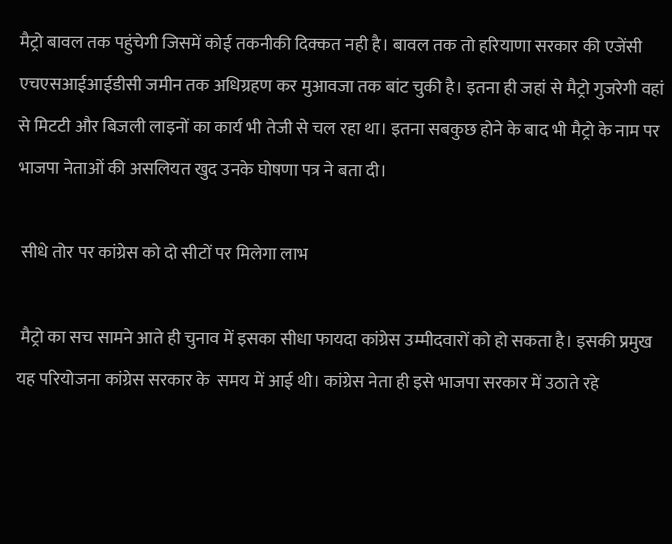मैट्रो बावल तक पहुंचेगी जिसमें कोई तकनीकी दिक्कत नही है। बावल तक तो हरियाणा सरकार की एजेंसी एचएसआईआईडीसी जमीन तक अधिग्रहण कर मुआवजा तक बांट चुकी है। इतना ही जहां से मैट्रो गुजरेगी वहां से मिटटी और बिजली लाइनों का कार्य भी तेजी से चल रहा था। इतना सबकुछ होने के बाद भी मैट्रो के नाम पर भाजपा नेताओं की असलियत खुद उनके घोषणा पत्र ने बता दी।

 सीधे तोर पर कांग्रेस को दो सीटों पर मिलेगा लाभ

 मैट्रो का सच सामने आते ही चुनाव में इसका सीधा फायदा कांग्रेस उम्मीदवारों को हो सकता है। इसकी प्रमुख यह परियोजना कांग्रेस सरकार के  समय में आई थी। कांग्रेस नेता ही इसे भाजपा सरकार में उठाते रहे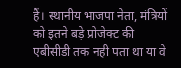हैं। स्थानीय भाजपा नेता, मंत्रियों को इतने बड़े प्रोजेक्ट की एबीसीडी तक नही पता था या वे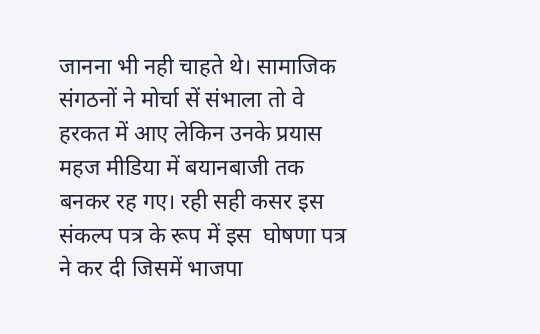जानना भी नही चाहते थे। सामाजिक संगठनों ने मोर्चा सें संभाला तो वे  हरकत में आए लेकिन उनके प्रयास महज मीडिया में बयानबाजी तक बनकर रह गए। रही सही कसर इस संकल्प पत्र के रूप में इस  घोषणा पत्र ने कर दी जिसमें भाजपा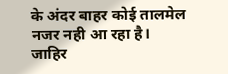के अंदर बाहर कोई तालमेल नजर नही आ रहा है। जाहिर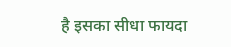है इसका सीधा फायदा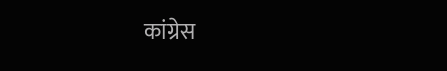कांग्रेस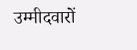उम्मीदवारों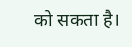को सकता है।